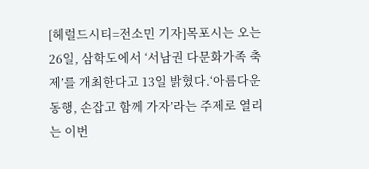[헤럴드시티=전소민 기자]목포시는 오는 26일, 삼학도에서 ‘서남권 다문화가족 축제’를 개최한다고 13일 밝혔다.‘아름다운 동행, 손잡고 함께 가자’라는 주제로 열리는 이번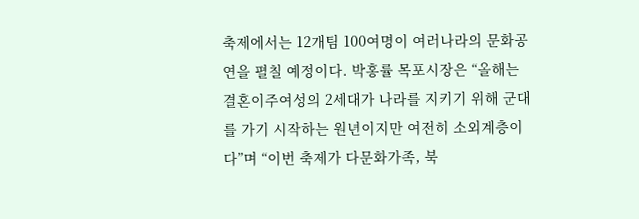축제에서는 12개팀 100여명이 여러나라의 문화공연을 펼칠 예정이다. 박홍률 목포시장은 “올해는 결혼이주여성의 2세대가 나라를 지키기 위해 군대를 가기 시작하는 원년이지만 여전히 소외계층이다”며 “이번 축제가 다문화가족, 북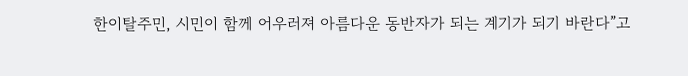한이탈주민, 시민이 함께 어우러져 아름다운 동반자가 되는 계기가 되기 바란다”고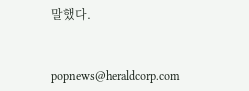말했다.


popnews@heraldcorp.com